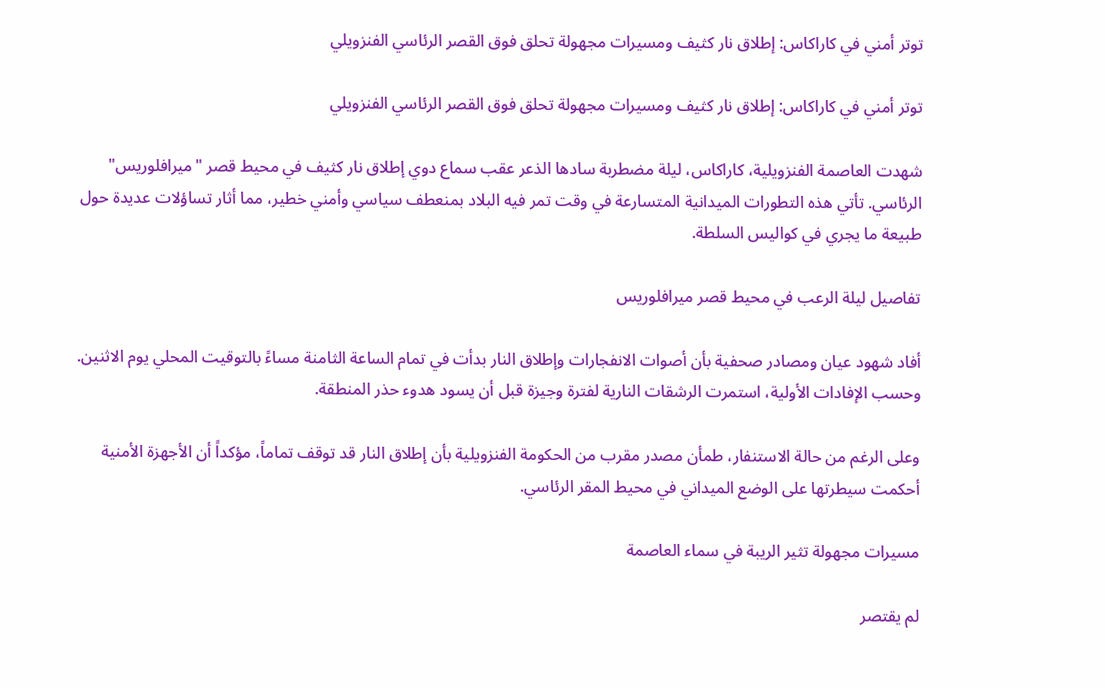توتر أمني في كاراكاس: إطلاق نار كثيف ومسيرات مجهولة تحلق فوق القصر الرئاسي الفنزويلي

توتر أمني في كاراكاس: إطلاق نار كثيف ومسيرات مجهولة تحلق فوق القصر الرئاسي الفنزويلي

شهدت العاصمة الفنزويلية، كاراكاس، ليلة مضطربة سادها الذعر عقب سماع دوي إطلاق نار كثيف في محيط قصر "ميرافلوريس" الرئاسي. تأتي هذه التطورات الميدانية المتسارعة في وقت تمر فيه البلاد بمنعطف سياسي وأمني خطير، مما أثار تساؤلات عديدة حول طبيعة ما يجري في كواليس السلطة.

تفاصيل ليلة الرعب في محيط قصر ميرافلوريس

أفاد شهود عيان ومصادر صحفية بأن أصوات الانفجارات وإطلاق النار بدأت في تمام الساعة الثامنة مساءً بالتوقيت المحلي يوم الاثنين. وحسب الإفادات الأولية، استمرت الرشقات النارية لفترة وجيزة قبل أن يسود هدوء حذر المنطقة.

وعلى الرغم من حالة الاستنفار، طمأن مصدر مقرب من الحكومة الفنزويلية بأن إطلاق النار قد توقف تماماً، مؤكداً أن الأجهزة الأمنية أحكمت سيطرتها على الوضع الميداني في محيط المقر الرئاسي.

مسيرات مجهولة تثير الريبة في سماء العاصمة

لم يقتصر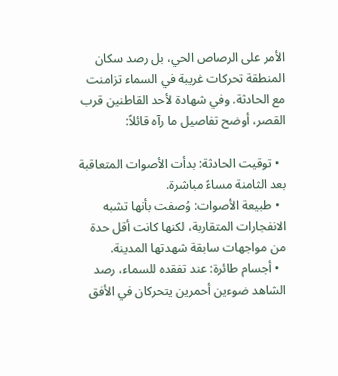الأمر على الرصاص الحي، بل رصد سكان المنطقة تحركات غريبة في السماء تزامنت مع الحادثة. وفي شهادة لأحد القاطنين قرب القصر، أوضح تفاصيل ما رآه قائلاً:

  • توقيت الحادثة: بدأت الأصوات المتعاقبة بعد الثامنة مساءً مباشرة.
  • طبيعة الأصوات: وُصفت بأنها تشبه الانفجارات المتقاربة، لكنها كانت أقل حدة من مواجهات سابقة شهدتها المدينة.
  • أجسام طائرة: عند تفقده للسماء، رصد الشاهد ضوءين أحمرين يتحركان في الأفق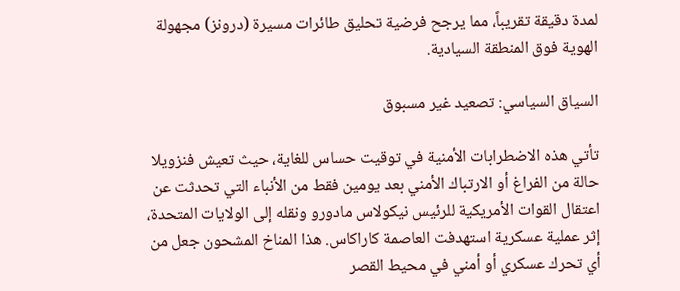لمدة دقيقة تقريباً، مما يرجح فرضية تحليق طائرات مسيرة (درونز) مجهولة الهوية فوق المنطقة السيادية.

السياق السياسي: تصعيد غير مسبوق

تأتي هذه الاضطرابات الأمنية في توقيت حساس للغاية، حيث تعيش فنزويلا حالة من الفراغ أو الارتباك الأمني بعد يومين فقط من الأنباء التي تحدثت عن اعتقال القوات الأمريكية للرئيس نيكولاس مادورو ونقله إلى الولايات المتحدة، إثر عملية عسكرية استهدفت العاصمة كاراكاس. هذا المناخ المشحون جعل من أي تحرك عسكري أو أمني في محيط القصر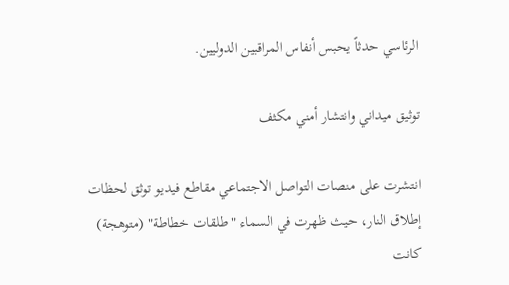الرئاسي حدثاً يحبس أنفاس المراقبين الدوليين.

توثيق ميداني وانتشار أمني مكثف

انتشرت على منصات التواصل الاجتماعي مقاطع فيديو توثق لحظات إطلاق النار، حيث ظهرت في السماء "طلقات خطاطة" (متوهجة) كانت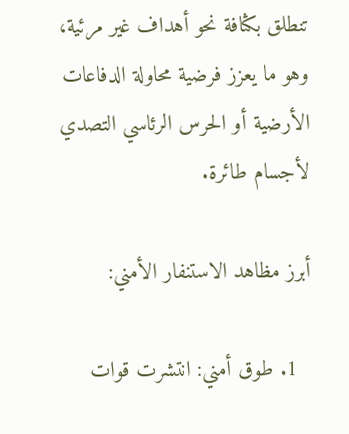تنطلق بكثافة نحو أهداف غير مرئية، وهو ما يعزز فرضية محاولة الدفاعات الأرضية أو الحرس الرئاسي التصدي لأجسام طائرة.

أبرز مظاهد الاستنفار الأمني:

  1. طوق أمني: انتشرت قوات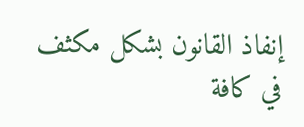إنفاذ القانون بشكل مكثف في كافة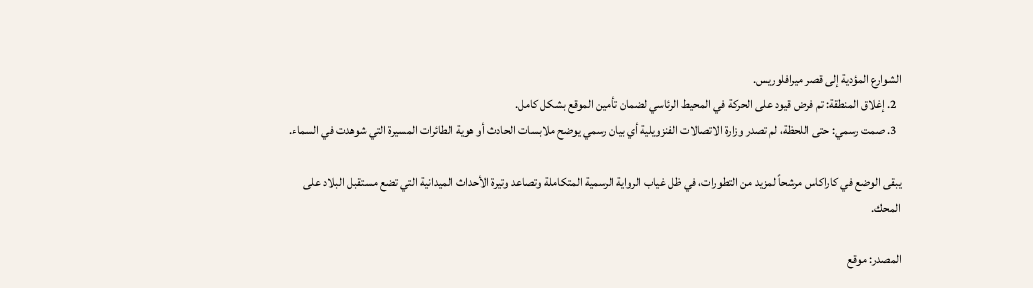الشوارع المؤدية إلى قصر ميرافلوريس.
  2. إغلاق المنطقة: تم فرض قيود على الحركة في المحيط الرئاسي لضمان تأمين الموقع بشكل كامل.
  3. صمت رسمي: حتى اللحظة، لم تصدر وزارة الاتصالات الفنزويلية أي بيان رسمي يوضح ملابسات الحادث أو هوية الطائرات المسيرة التي شوهدت في السماء.

يبقى الوضع في كاراكاس مرشحاً لمزيد من التطورات، في ظل غياب الرواية الرسمية المتكاملة وتصاعد وتيرة الأحداث الميدانية التي تضع مستقبل البلاد على المحك.

المصدر: موقع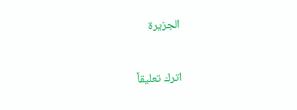الجزيرة

اترك تعليقاً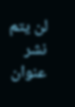لن يتم نشر عنوان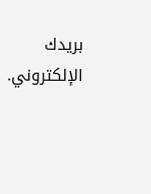بريدك الإلكتروني.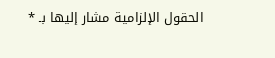الحقول الإلزامية مشار إليها بـ *